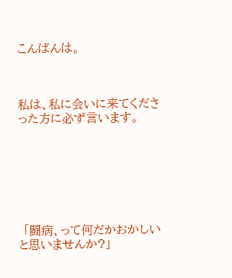こんばんは。



私は、私に会いに来てくださった方に必ず言います。







 「闘病、って何だかおかしいと思いませんか?」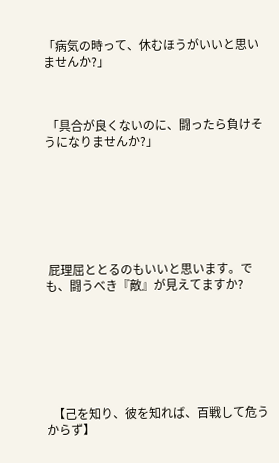「病気の時って、休むほうがいいと思いませんか?」



 「具合が良くないのに、闘ったら負けそうになりませんか?」







 屁理屈ととるのもいいと思います。でも、闘うべき『敵』が見えてますか?







  【己を知り、彼を知れば、百戦して危うからず】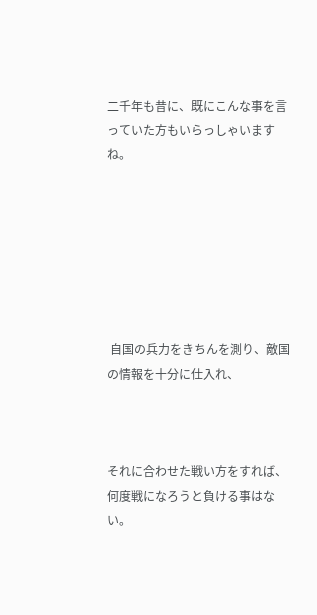二千年も昔に、既にこんな事を言っていた方もいらっしゃいますね。







 自国の兵力をきちんを測り、敵国の情報を十分に仕入れ、



それに合わせた戦い方をすれば、何度戦になろうと負ける事はない。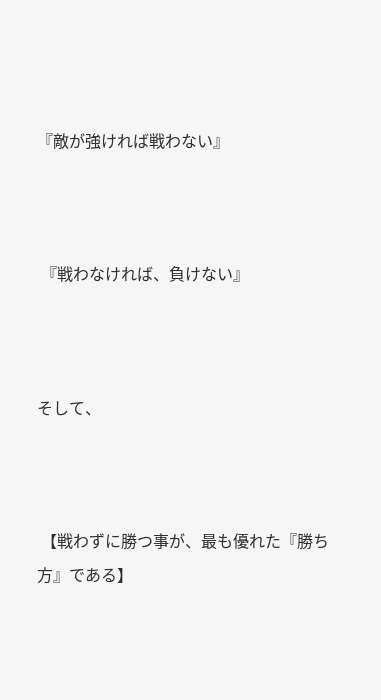『敵が強ければ戦わない』



 『戦わなければ、負けない』



そして、



 【戦わずに勝つ事が、最も優れた『勝ち方』である】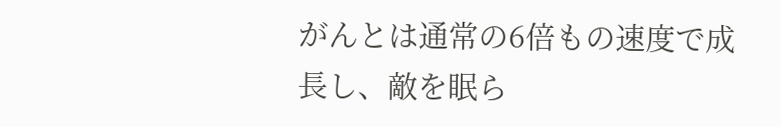がんとは通常の6倍もの速度で成長し、敵を眠ら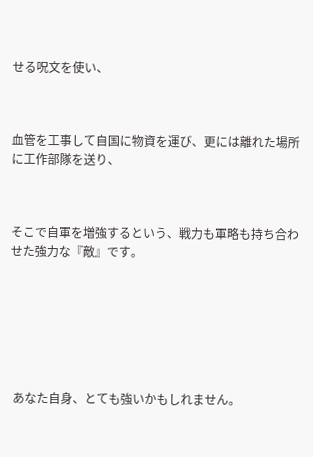せる呪文を使い、



血管を工事して自国に物資を運び、更には離れた場所に工作部隊を送り、



そこで自軍を増強するという、戦力も軍略も持ち合わせた強力な『敵』です。







 あなた自身、とても強いかもしれません。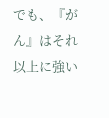でも、『がん』はそれ以上に強い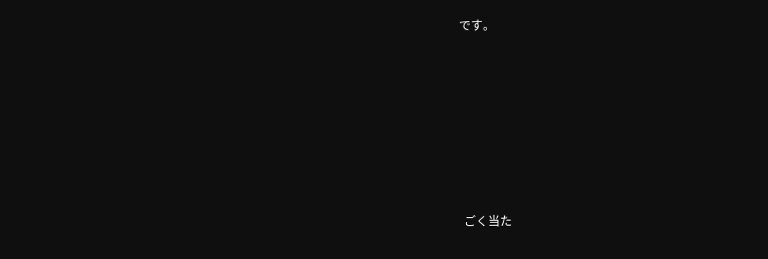です。







 ごく当た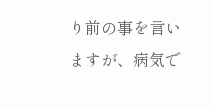り前の事を言いますが、病気で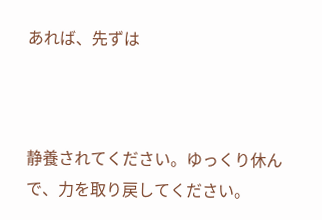あれば、先ずは



静養されてください。ゆっくり休んで、力を取り戻してください。